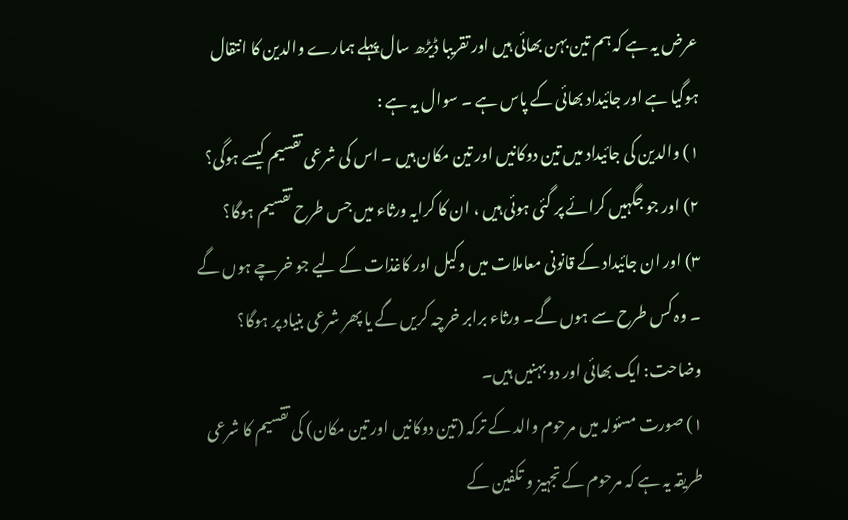عرض یہ ہے کہ ہم تین بہن بھائی ہیں اور تقریبا ڈیڑھ سال پہلے ہمارے والدین کا انتقال ہوگیا ہے اور جائیداد بھائی کے پاس ہے ۔ سوال یہ ہے :
۱) والدین کی جائیداد میں تین دوکانیں اور تین مکان ہیں ۔ اس کی شرعی تقسیم کیسے ہوگی؟
۲) اور جو جگہیں کرائے پر گئی ہوئی ہیں ، ان کا کرایہ ورثاء میں جس طرح تقسیم ہوگا؟
۳) اور ان جائیداد کے قانونی معاملات میں وکیل اور کاغذات کے لیے جو خرچے ہوں گے ۔ وہ کس طرح سے ہوں گے۔ ورثاء برابر خرچہ کریں گے یا پھر شرعی بنیاد پر ہوگا؟
وضاحت: ایک بھائی اور دو بہنیں ہیں۔
۱) صورت مسئولہ میں مرحوم والد کے ترکہ (تین دوکانیں اور تین مکان) کی تقسیم کا شرعی طریقہ یہ ہے کہ مرحوم کے تجہیز و تکفین کے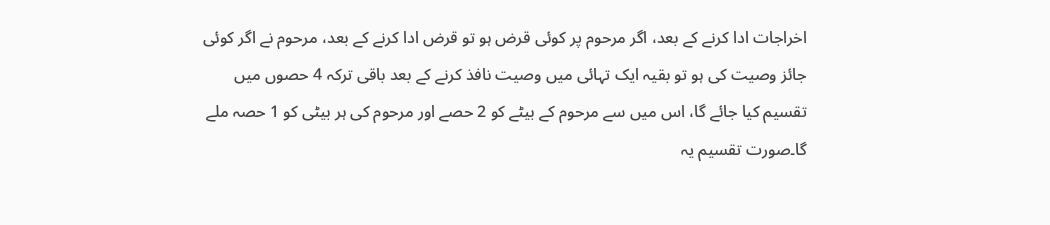اخراجات ادا کرنے کے بعد، اگر مرحوم پر کوئی قرض ہو تو قرض ادا کرنے کے بعد، مرحوم نے اگر کوئی جائز وصیت کی ہو تو بقیہ ایک تہائی میں وصیت نافذ کرنے کے بعد باقی ترکہ 4 حصوں میں تقسیم کیا جائے گا، اس میں سے مرحوم کے بیٹے کو 2 حصے اور مرحوم کی ہر بیٹی کو 1 حصہ ملے گا۔صورت تقسیم یہ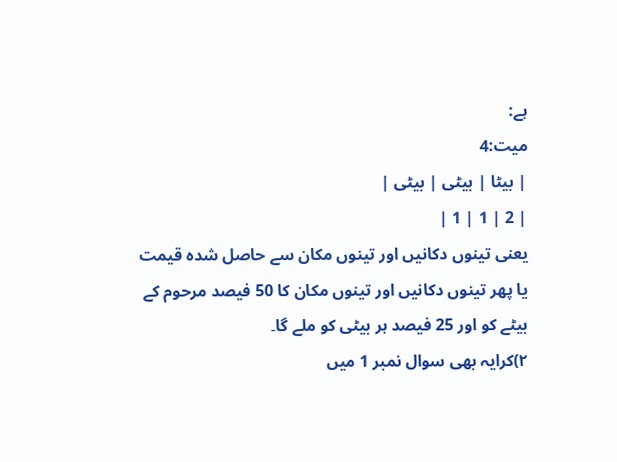ہے:
میت:4
| بیٹا | بیٹی | بیٹی |
| 2 | 1 | 1 |
یعنی تینوں دکانیں اور تینوں مکان سے حاصل شدہ قیمت یا پھر تینوں دکانیں اور تینوں مکان کا 50 فیصد مرحوم کے بیٹے کو اور 25 فیصد ہر بیٹی کو ملے گا۔
۲)کرایہ بھی سوال نمبر 1 میں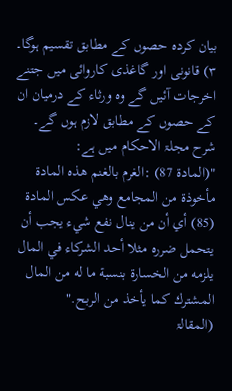بیان کردہ حصوں کے مطابق تقسیم ہوگا۔
۳) قانونی اور گاغذی کاروائی میں جتنے اخرجات آئیں گے وہ ورثاء کے درمیان ان کے حصوں کے مطابق لازم ہوں گے۔
شرح مجلۃ الاحکام میں ہے:
"(المادة 87) :الغرم بالغنم هذه المادة مأخوذة من المجامع وهي عكس المادة (85) أي أن من ينال نفع شيء يجب أن يتحمل ضرره مثلا أحد الشركاء في المال يلزمه من الخسارة بنسبة ما له من المال المشترك كما يأخذ من الربح."
(المقالۃ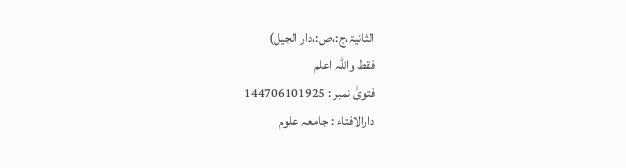الثانیۃ،ج:،ص:،دار الجیل)
فقط واللہ اعلم
فتویٰ نمبر : 144706101925
دارالافتاء : جامعہ علوم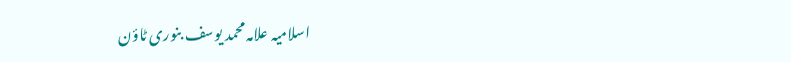اسلامیہ علامہ محمد یوسف بنوری ٹاؤن